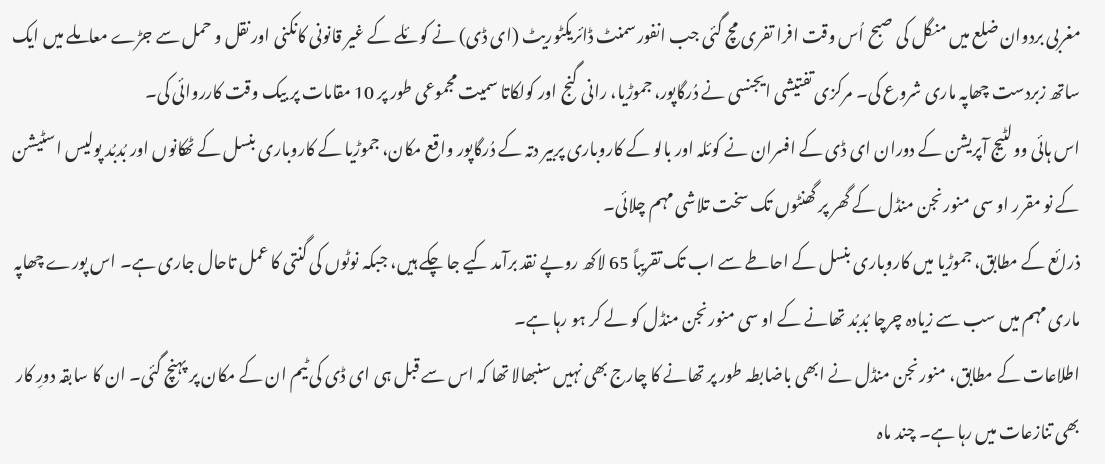مغربی بردوان ضلع میں منگل کی صبح اُس وقت افرا تفری مچ گئی جب انفورسمنٹ ڈائریکٹوریٹ (ای ڈی) نے کوئلے کے غیر قانونی کانکنی اور نقل و حمل سے جڑے معاملے میں ایک ساتھ زبردست چھاپہ ماری شروع کی۔ مرکزی تفتیشی ایجنسی نے دُرگاپور، جموڑیا، رانی گنج اور کولکاتا سمیت مجموعی طور پر 10 مقامات پر بیک وقت کارروائی کی۔
اس ہائی وولٹیج آپریشن کے دوران ای ڈی کے افسران نے کوئلہ اور بالو کے کاروباری پربیر دتہ کے دُرگاپور واقع مکان، جموڑیا کے کاروباری بنسل کے ٹھکانوں اور بُدبُد پولیس اسٹیشن کے نو مقرر او سی منورنجن منڈل کے گھر پر گھنٹوں تک سخت تلاشی مہم چلائی۔
ذرائع کے مطابق، جموڑیا میں کاروباری بنسل کے احاطے سے اب تک تقریباً 65 لاکھ روپے نقد برآمد کیے جا چکے ہیں، جبکہ نوٹوں کی گنتی کا عمل تاحال جاری ہے۔ اس پورے چھاپہ ماری مہم میں سب سے زیادہ چرچا بُدبُد تھانے کے او سی منورنجن منڈل کو لے کر ہو رہا ہے۔
اطلاعات کے مطابق، منورنجن منڈل نے ابھی باضابطہ طور پر تھانے کا چارج بھی نہیں سنبھالا تھا کہ اس سے قبل ہی ای ڈی کی ٹیم ان کے مکان پر پہنچ گئی۔ ان کا سابقہ دورِ کار بھی تنازعات میں رہا ہے۔ چند ماہ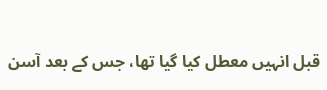قبل انہیں معطل کیا گیا تھا، جس کے بعد آسن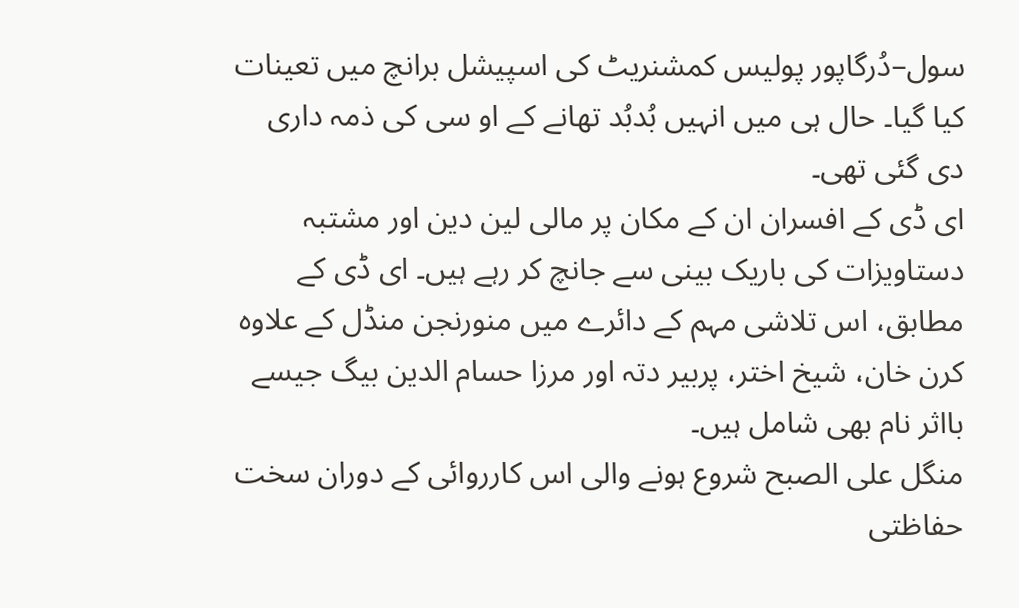سول–دُرگاپور پولیس کمشنریٹ کی اسپیشل برانچ میں تعینات کیا گیا۔ حال ہی میں انہیں بُدبُد تھانے کے او سی کی ذمہ داری دی گئی تھی۔
ای ڈی کے افسران ان کے مکان پر مالی لین دین اور مشتبہ دستاویزات کی باریک بینی سے جانچ کر رہے ہیں۔ ای ڈی کے مطابق، اس تلاشی مہم کے دائرے میں منورنجن منڈل کے علاوہ کرن خان، شیخ اختر، پربیر دتہ اور مرزا حسام الدین بیگ جیسے بااثر نام بھی شامل ہیں۔
منگل علی الصبح شروع ہونے والی اس کارروائی کے دوران سخت حفاظتی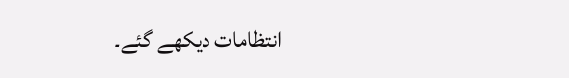انتظامات دیکھے گئے۔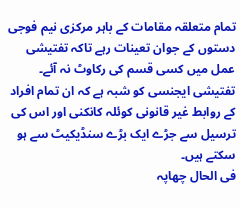تمام متعلقہ مقامات کے باہر مرکزی نیم فوجی دستوں کے جوان تعینات رہے تاکہ تفتیشی عمل میں کسی قسم کی رکاوٹ نہ آئے۔ تفتیشی ایجنسی کو شبہ ہے کہ ان تمام افراد کے روابط غیر قانونی کوئلہ کانکنی اور اس کی ترسیل سے جڑے ایک بڑے سنڈیکیٹ سے ہو سکتے ہیں۔
فی الحال چھاپہ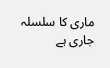ماری کا سلسلہ جاری ہے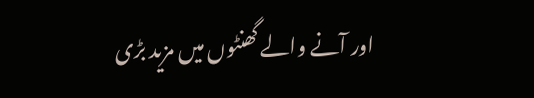اور آنے والے گھنٹوں میں مزید بڑی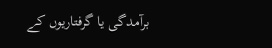برآمدگی یا گرفتاریوں کے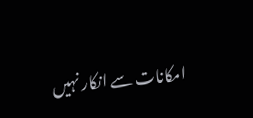امکانات سے انکار نہیں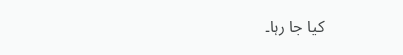کیا جا رہا۔